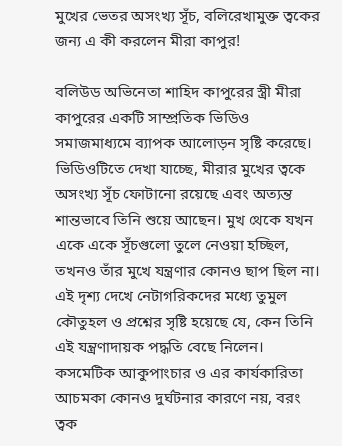মুখের ভেতর অসংখ্য সূঁচ, বলিরেখামুক্ত ত্বকের জন্য এ কী করলেন মীরা কাপুর!

বলিউড অভিনেতা শাহিদ কাপুরের স্ত্রী মীরা কাপুরের একটি সাম্প্রতিক ভিডিও সমাজমাধ্যমে ব্যাপক আলোড়ন সৃষ্টি করেছে। ভিডিওটিতে দেখা যাচ্ছে, মীরার মুখের ত্বকে অসংখ্য সূঁচ ফোটানো রয়েছে এবং অত্যন্ত শান্তভাবে তিনি শুয়ে আছেন। মুখ থেকে যখন একে একে সূঁচগুলো তুলে নেওয়া হচ্ছিল, তখনও তাঁর মুখে যন্ত্রণার কোনও ছাপ ছিল না। এই দৃশ্য দেখে নেটাগরিকদের মধ্যে তুমুল কৌতুহল ও প্রশ্নের সৃষ্টি হয়েছে যে, কেন তিনি এই যন্ত্রণাদায়ক পদ্ধতি বেছে নিলেন।
কসমেটিক আকুপাংচার ও এর কার্যকারিতা
আচমকা কোনও দুর্ঘটনার কারণে নয়, বরং ত্বক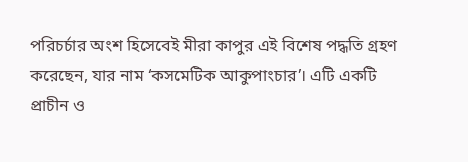পরিচর্চার অংশ হিসেবেই মীরা কাপুর এই বিশেষ পদ্ধতি গ্রহণ করেছেন, যার নাম ‘কসমেটিক আকুপাংচার’। এটি একটি প্রাচীন ও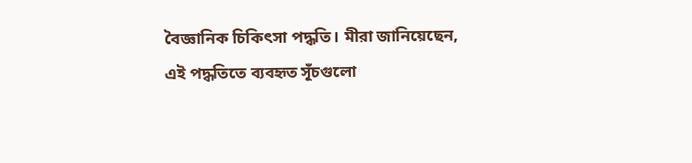বৈজ্ঞানিক চিকিৎসা পদ্ধতি। মীরা জানিয়েছেন, এই পদ্ধতিতে ব্যবহৃত সূঁচগুলো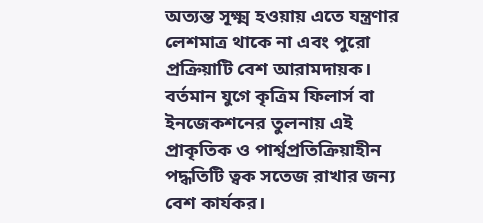অত্যন্ত সূক্ষ্ম হওয়ায় এতে যন্ত্রণার লেশমাত্র থাকে না এবং পুরো প্রক্রিয়াটি বেশ আরামদায়ক। বর্তমান যুগে কৃত্রিম ফিলার্স বা ইনজেকশনের তুলনায় এই প্রাকৃতিক ও পার্শ্বপ্রতিক্রিয়াহীন পদ্ধতিটি ত্বক সতেজ রাখার জন্য বেশ কার্যকর।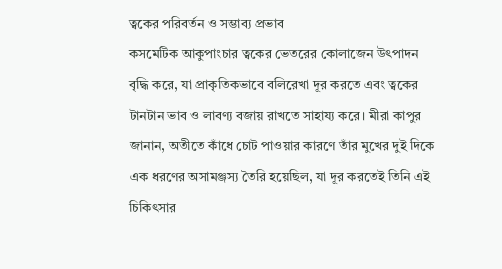ত্বকের পরিবর্তন ও সম্ভাব্য প্রভাব
কসমেটিক আকুপাংচার ত্বকের ভেতরের কোলাজেন উৎপাদন বৃদ্ধি করে, যা প্রাকৃতিকভাবে বলিরেখা দূর করতে এবং ত্বকের টানটান ভাব ও লাবণ্য বজায় রাখতে সাহায্য করে। মীরা কাপুর জানান, অতীতে কাঁধে চোট পাওয়ার কারণে তাঁর মুখের দুই দিকে এক ধরণের অসামঞ্জস্য তৈরি হয়েছিল, যা দূর করতেই তিনি এই চিকিৎসার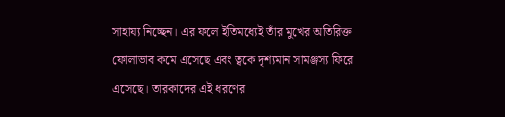সাহায্য নিচ্ছেন। এর ফলে ইতিমধ্যেই তাঁর মুখের অতিরিক্ত ফোলাভাব কমে এসেছে এবং ত্বকে দৃশ্যমান সামঞ্জস্য ফিরে এসেছে। তারকাদের এই ধরণের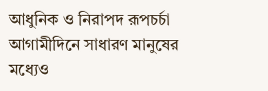আধুনিক ও নিরাপদ রূপচর্চা আগামীদিনে সাধারণ মানুষের মধ্যেও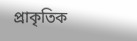প্রাকৃতিক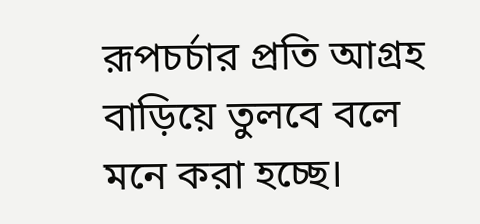রূপচর্চার প্রতি আগ্রহ বাড়িয়ে তুলবে বলে মনে করা হচ্ছে।